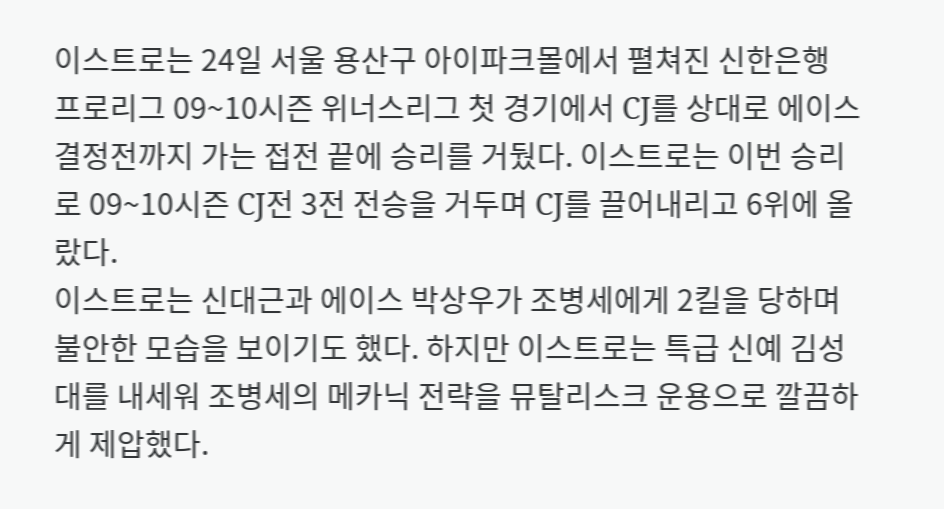이스트로는 24일 서울 용산구 아이파크몰에서 펼쳐진 신한은행 프로리그 09~10시즌 위너스리그 첫 경기에서 CJ를 상대로 에이스 결정전까지 가는 접전 끝에 승리를 거뒀다. 이스트로는 이번 승리로 09~10시즌 CJ전 3전 전승을 거두며 CJ를 끌어내리고 6위에 올랐다.
이스트로는 신대근과 에이스 박상우가 조병세에게 2킬을 당하며 불안한 모습을 보이기도 했다. 하지만 이스트로는 특급 신예 김성대를 내세워 조병세의 메카닉 전략을 뮤탈리스크 운용으로 깔끔하게 제압했다.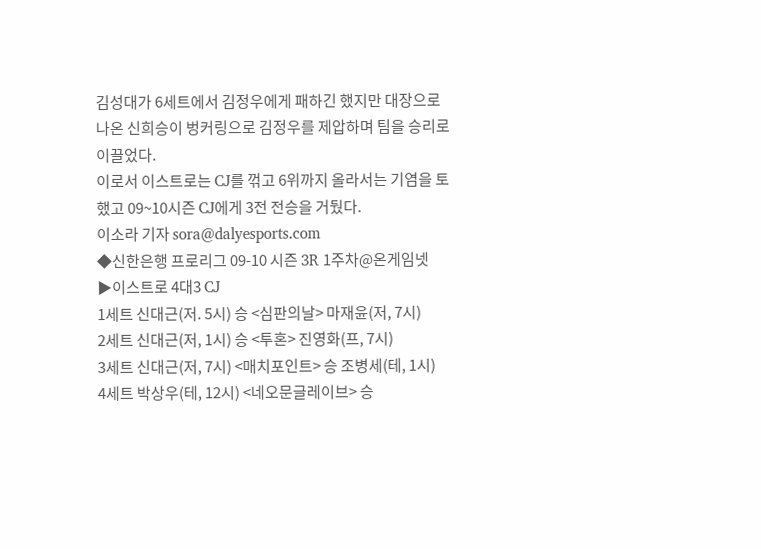김성대가 6세트에서 김정우에게 패하긴 했지만 대장으로 나온 신희승이 벙커링으로 김정우를 제압하며 팀을 승리로 이끌었다.
이로서 이스트로는 CJ를 꺾고 6위까지 올라서는 기염을 토했고 09~10시즌 CJ에게 3전 전승을 거뒀다.
이소라 기자 sora@dalyesports.com
◆신한은행 프로리그 09-10 시즌 3R 1주차@온게임넷
▶이스트로 4대3 CJ
1세트 신대근(저. 5시) 승 <심판의날> 마재윤(저, 7시)
2세트 신대근(저, 1시) 승 <투혼> 진영화(프, 7시)
3세트 신대근(저, 7시) <매치포인트> 승 조병세(테, 1시)
4세트 박상우(테, 12시) <네오문글레이브> 승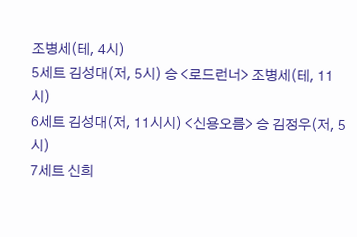조병세(테, 4시)
5세트 김성대(저, 5시) 승 <로드런너> 조병세(테, 11시)
6세트 김성대(저, 11시시) <신용오름> 승 김정우(저, 5시)
7세트 신희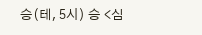승(테, 5시) 승 <심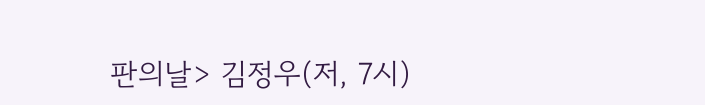판의날> 김정우(저, 7시)